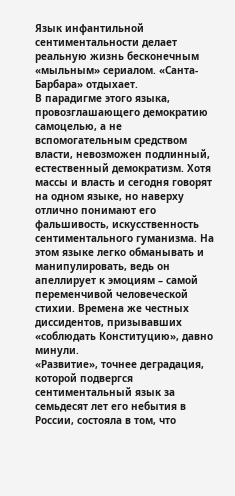Язык инфантильной сентиментальности делает реальную жизнь бесконечным «мыльным» сериалом. «Санта-Барбара» отдыхает.
В парадигме этого языка, провозглашающего демократию самоцелью, а не вспомогательным средством власти, невозможен подлинный, естественный демократизм. Хотя массы и власть и сегодня говорят на одном языке, но наверху отлично понимают его фальшивость, искусственность сентиментального гуманизма. На этом языке легко обманывать и манипулировать, ведь он апеллирует к эмоциям – самой переменчивой человеческой стихии. Времена же честных диссидентов, призывавших «соблюдать Конституцию», давно минули.
«Развитие», точнее деградация, которой подвергся сентиментальный язык за семьдесят лет его небытия в России, состояла в том, что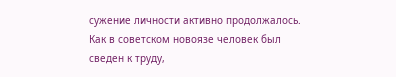сужение личности активно продолжалось. Как в советском новоязе человек был сведен к труду,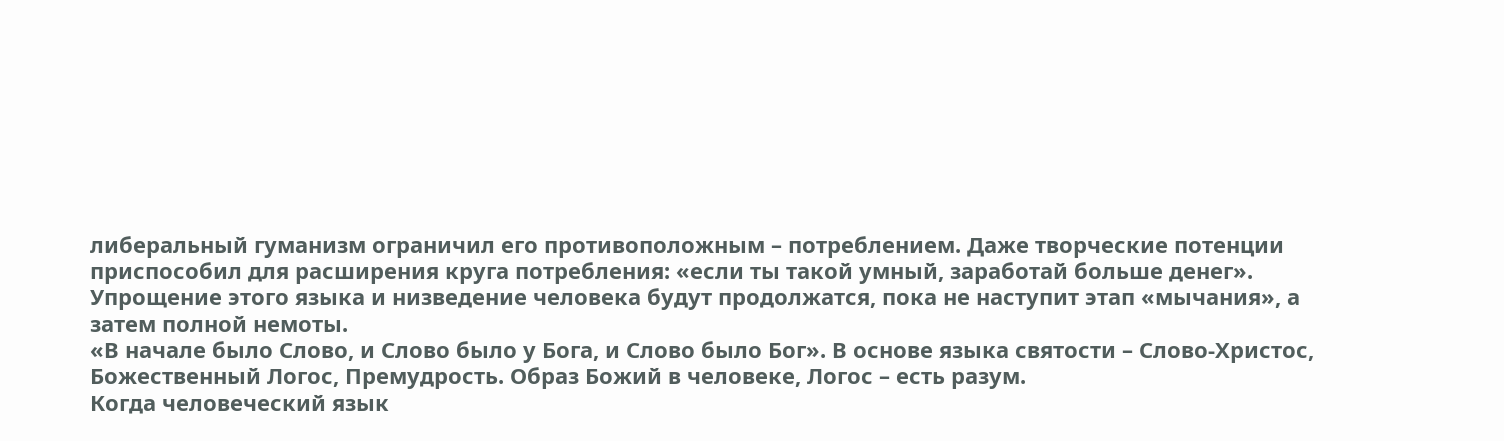либеральный гуманизм ограничил его противоположным – потреблением. Даже творческие потенции приспособил для расширения круга потребления: «если ты такой умный, заработай больше денег». Упрощение этого языка и низведение человека будут продолжатся, пока не наступит этап «мычания», а затем полной немоты.
«В начале было Слово, и Слово было у Бога, и Слово было Бог». В основе языка святости – Слово-Христос, Божественный Логос, Премудрость. Образ Божий в человеке, Логос – есть разум.
Когда человеческий язык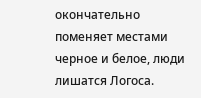окончательно поменяет местами черное и белое, люди лишатся Логоса.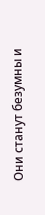Они станут безумны и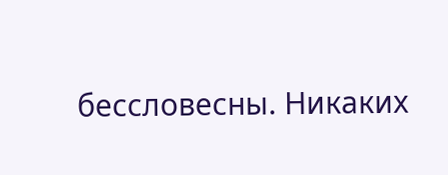бессловесны. Никаких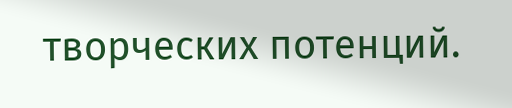творческих потенций.